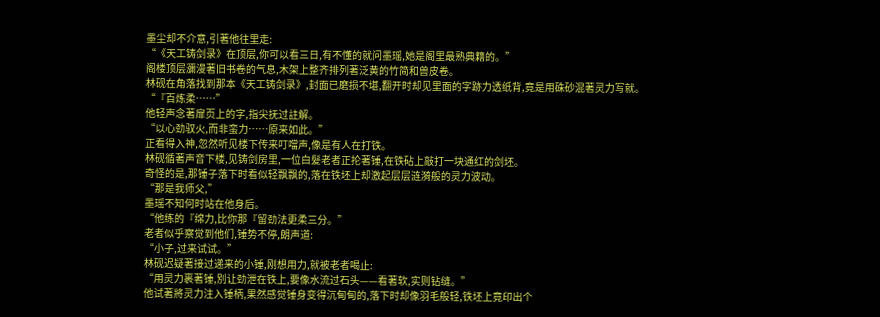墨尘却不介意,引著他往里走:
“《天工铸剑录》在顶层,你可以看三日,有不懂的就问墨瑶,她是阁里最熟典籍的。”
阁楼顶层瀰漫著旧书卷的气息,木架上整齐排列著泛黄的竹简和兽皮卷。
林砚在角落找到那本《天工铸剑录》,封面已磨损不堪,翻开时却见里面的字跡力透纸背,竟是用硃砂混著灵力写就。
“『百炼柔……”
他轻声念著扉页上的字,指尖抚过註解。
“以心劲驭火,而非蛮力……原来如此。”
正看得入神,忽然听见楼下传来叮噹声,像是有人在打铁。
林砚循著声音下楼,见铸剑房里,一位白髮老者正抡著锤,在铁砧上敲打一块通红的剑坯。
奇怪的是,那锤子落下时看似轻飘飘的,落在铁坯上却激起层层涟漪般的灵力波动。
“那是我师父,”
墨瑶不知何时站在他身后。
“他练的『绵力,比你那『留劲法更柔三分。”
老者似乎察觉到他们,锤势不停,朗声道:
“小子,过来试试。”
林砚迟疑著接过递来的小锤,刚想用力,就被老者喝止:
“用灵力裹著锤,別让劲泄在铁上,要像水流过石头——看著软,实则钻缝。”
他试著將灵力注入锤柄,果然感觉锤身变得沉甸甸的,落下时却像羽毛般轻,铁坯上竟印出个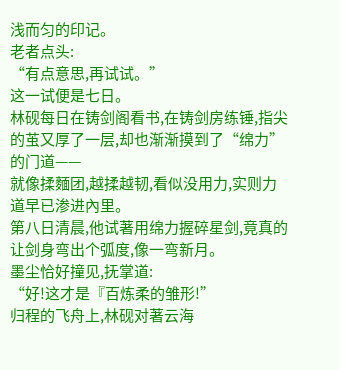浅而匀的印记。
老者点头:
“有点意思,再试试。”
这一试便是七日。
林砚每日在铸剑阁看书,在铸剑房练锤,指尖的茧又厚了一层,却也渐渐摸到了“绵力”的门道——
就像揉麵团,越揉越韧,看似没用力,实则力道早已渗进內里。
第八日清晨,他试著用绵力握碎星剑,竟真的让剑身弯出个弧度,像一弯新月。
墨尘恰好撞见,抚掌道:
“好!这才是『百炼柔的雏形!”
归程的飞舟上,林砚对著云海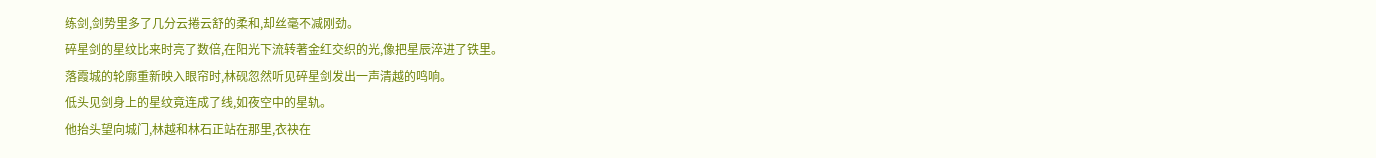练剑,剑势里多了几分云捲云舒的柔和,却丝毫不减刚劲。
碎星剑的星纹比来时亮了数倍,在阳光下流转著金红交织的光,像把星辰淬进了铁里。
落霞城的轮廓重新映入眼帘时,林砚忽然听见碎星剑发出一声清越的鸣响。
低头见剑身上的星纹竟连成了线,如夜空中的星轨。
他抬头望向城门,林越和林石正站在那里,衣袂在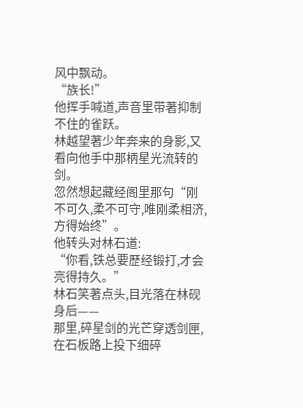风中飘动。
“族长!”
他挥手喊道,声音里带著抑制不住的雀跃。
林越望著少年奔来的身影,又看向他手中那柄星光流转的剑。
忽然想起藏经阁里那句“刚不可久,柔不可守,唯刚柔相济,方得始终”。
他转头对林石道:
“你看,铁总要歷经锻打,才会亮得持久。”
林石笑著点头,目光落在林砚身后——
那里,碎星剑的光芒穿透剑匣,在石板路上投下细碎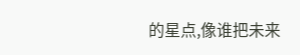的星点,像谁把未来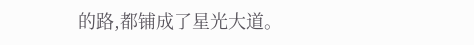的路,都铺成了星光大道。